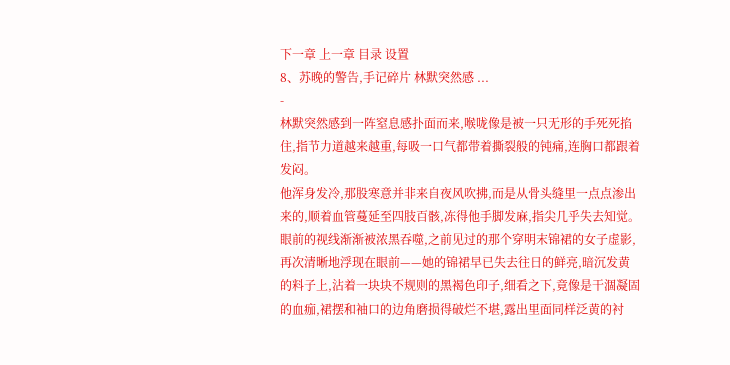下一章 上一章 目录 设置
8、苏晚的警告,手记碎片 林默突然感 ...
-
林默突然感到一阵窒息感扑面而来,喉咙像是被一只无形的手死死掐住,指节力道越来越重,每吸一口气都带着撕裂般的钝痛,连胸口都跟着发闷。
他浑身发冷,那股寒意并非来自夜风吹拂,而是从骨头缝里一点点渗出来的,顺着血管蔓延至四肢百骸,冻得他手脚发麻,指尖几乎失去知觉。
眼前的视线渐渐被浓黑吞噬,之前见过的那个穿明末锦裙的女子虚影,再次清晰地浮现在眼前——她的锦裙早已失去往日的鲜亮,暗沉发黄的料子上,沾着一块块不规则的黑褐色印子,细看之下,竟像是干涸凝固的血痂,裙摆和袖口的边角磨损得破烂不堪,露出里面同样泛黄的衬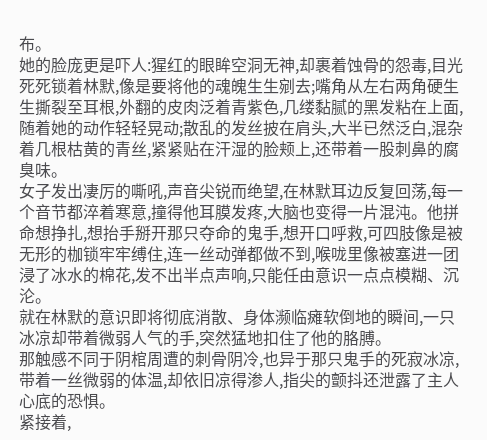布。
她的脸庞更是吓人:猩红的眼眸空洞无神,却裹着蚀骨的怨毒,目光死死锁着林默,像是要将他的魂魄生生剜去;嘴角从左右两角硬生生撕裂至耳根,外翻的皮肉泛着青紫色,几缕黏腻的黑发粘在上面,随着她的动作轻轻晃动;散乱的发丝披在肩头,大半已然泛白,混杂着几根枯黄的青丝,紧紧贴在汗湿的脸颊上,还带着一股刺鼻的腐臭味。
女子发出凄厉的嘶吼,声音尖锐而绝望,在林默耳边反复回荡,每一个音节都淬着寒意,撞得他耳膜发疼,大脑也变得一片混沌。他拼命想挣扎,想抬手掰开那只夺命的鬼手,想开口呼救,可四肢像是被无形的枷锁牢牢缚住,连一丝动弹都做不到,喉咙里像被塞进一团浸了冰水的棉花,发不出半点声响,只能任由意识一点点模糊、沉沦。
就在林默的意识即将彻底消散、身体濒临瘫软倒地的瞬间,一只冰凉却带着微弱人气的手,突然猛地扣住了他的胳膊。
那触感不同于阴棺周遭的刺骨阴冷,也异于那只鬼手的死寂冰凉,带着一丝微弱的体温,却依旧凉得渗人,指尖的颤抖还泄露了主人心底的恐惧。
紧接着,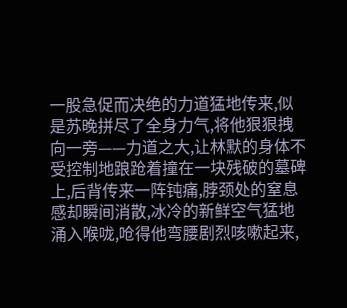一股急促而决绝的力道猛地传来,似是苏晚拼尽了全身力气,将他狠狠拽向一旁——力道之大,让林默的身体不受控制地踉跄着撞在一块残破的墓碑上,后背传来一阵钝痛,脖颈处的窒息感却瞬间消散,冰冷的新鲜空气猛地涌入喉咙,呛得他弯腰剧烈咳嗽起来,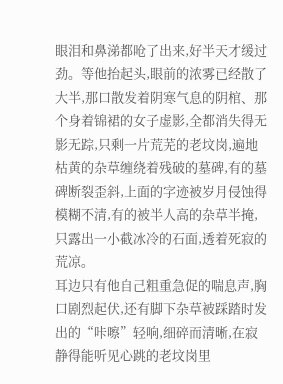眼泪和鼻涕都呛了出来,好半天才缓过劲。等他抬起头,眼前的浓雾已经散了大半,那口散发着阴寒气息的阴棺、那个身着锦裙的女子虚影,全都消失得无影无踪,只剩一片荒芜的老坟岗,遍地枯黄的杂草缠绕着残破的墓碑,有的墓碑断裂歪斜,上面的字迹被岁月侵蚀得模糊不清,有的被半人高的杂草半掩,只露出一小截冰冷的石面,透着死寂的荒凉。
耳边只有他自己粗重急促的喘息声,胸口剧烈起伏,还有脚下杂草被踩踏时发出的“咔嚓”轻响,细碎而清晰,在寂静得能听见心跳的老坟岗里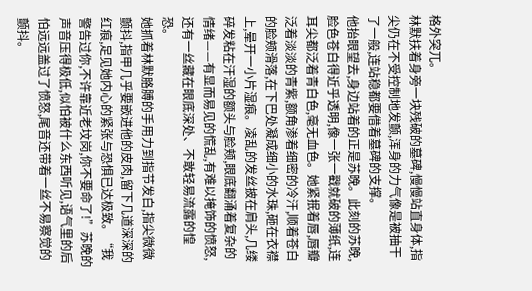格外突兀。
林默扶着身旁一块残破的墓碑,慢慢站直身体,指尖仍在不受控制地发颤,浑身的力气像是被抽干了一般,连站稳都要借着墓碑的支撑。
他抬眼望去,身边站着的正是苏晚。此刻的苏晚,脸色苍白得近乎透明,像一张一戳就破的薄纸,连耳尖都泛着青白色,毫无血色。她紧抿着唇,唇瓣泛着淡淡的青紫,额角渗着细密的冷汗,顺着苍白的脸颊滑落,在下巴处凝成细小的水珠,砸在衣襟上,晕开一小片湿痕。凌乱的发丝披在肩头,几缕碎发粘在汗湿的额头与脸颊,眼底翻涌着复杂的情绪——有显而易见的慌乱,有难以掩饰的愤怒,还有一丝藏在眼底深处、不敢轻易流露的惶恐。
她抓着林默胳膊的手用力到指节发白,指尖微微颤抖,指甲几乎要嵌进他的皮肉,留下几道深深的红痕,足见她内心的紧张与恐惧已达极致。“我警告过你,不许靠近老坟岗,你不要命了!”苏晚的声音压得极低,似怕被什么东西听见,语气里的后怕远远盖过了愤怒,尾音还带着一丝不易察觉的颤抖。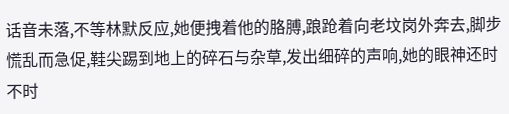话音未落,不等林默反应,她便拽着他的胳膊,踉跄着向老坟岗外奔去,脚步慌乱而急促,鞋尖踢到地上的碎石与杂草,发出细碎的声响,她的眼神还时不时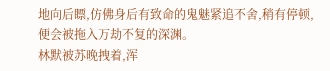地向后瞟,仿佛身后有致命的鬼魅紧追不舍,稍有停顿,便会被拖入万劫不复的深渊。
林默被苏晚拽着,浑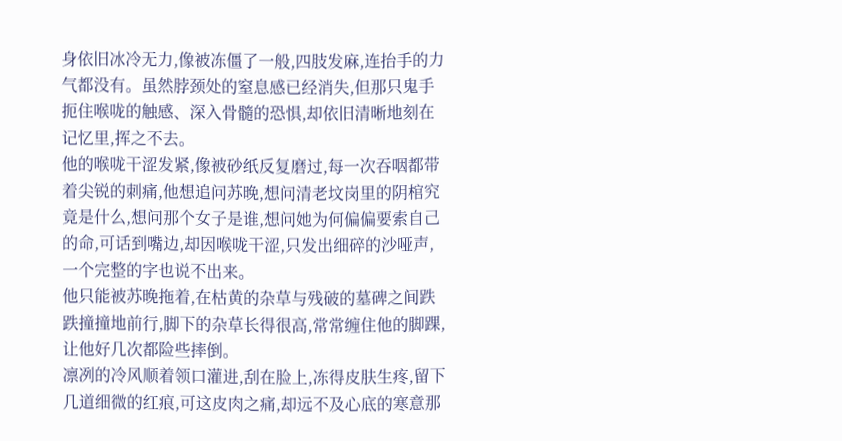身依旧冰冷无力,像被冻僵了一般,四肢发麻,连抬手的力气都没有。虽然脖颈处的窒息感已经消失,但那只鬼手扼住喉咙的触感、深入骨髓的恐惧,却依旧清晰地刻在记忆里,挥之不去。
他的喉咙干涩发紧,像被砂纸反复磨过,每一次吞咽都带着尖锐的刺痛,他想追问苏晚,想问清老坟岗里的阴棺究竟是什么,想问那个女子是谁,想问她为何偏偏要索自己的命,可话到嘴边,却因喉咙干涩,只发出细碎的沙哑声,一个完整的字也说不出来。
他只能被苏晚拖着,在枯黄的杂草与残破的墓碑之间跌跌撞撞地前行,脚下的杂草长得很高,常常缠住他的脚踝,让他好几次都险些摔倒。
凛冽的冷风顺着领口灌进,刮在脸上,冻得皮肤生疼,留下几道细微的红痕,可这皮肉之痛,却远不及心底的寒意那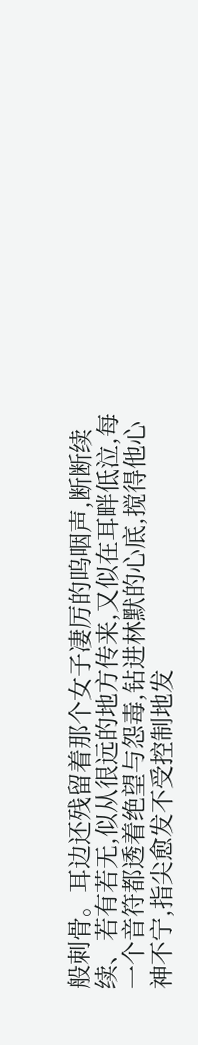般刺骨。耳边还残留着那个女子凄厉的呜咽声,断断续续、若有若无,似从很远的地方传来,又似在耳畔低泣,每一个音符都透着绝望与怨毒,钻进林默的心底,搅得他心神不宁,指尖愈发不受控制地发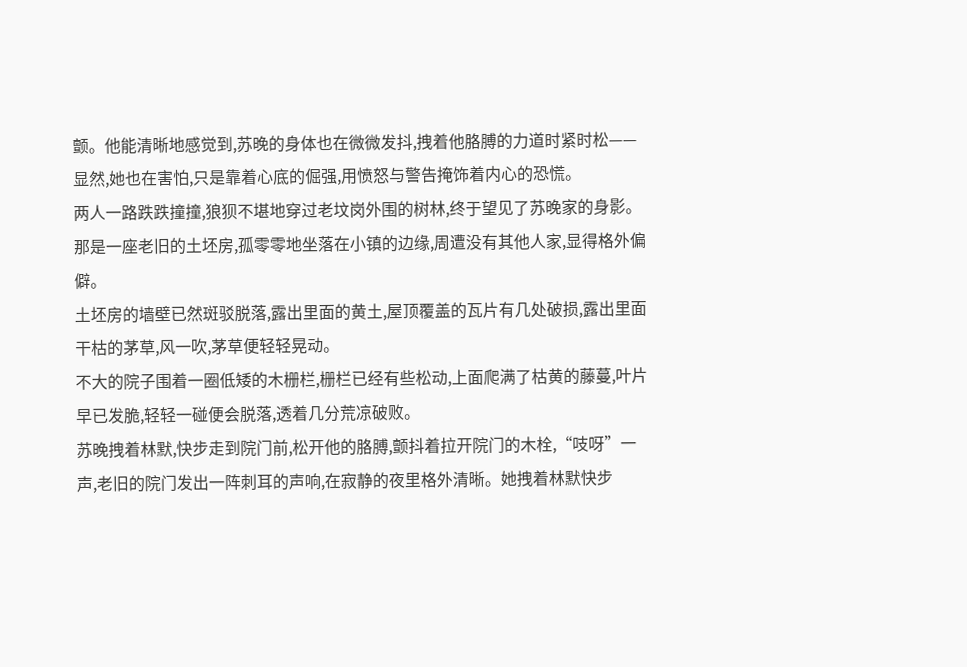颤。他能清晰地感觉到,苏晚的身体也在微微发抖,拽着他胳膊的力道时紧时松——显然,她也在害怕,只是靠着心底的倔强,用愤怒与警告掩饰着内心的恐慌。
两人一路跌跌撞撞,狼狈不堪地穿过老坟岗外围的树林,终于望见了苏晚家的身影。那是一座老旧的土坯房,孤零零地坐落在小镇的边缘,周遭没有其他人家,显得格外偏僻。
土坯房的墙壁已然斑驳脱落,露出里面的黄土,屋顶覆盖的瓦片有几处破损,露出里面干枯的茅草,风一吹,茅草便轻轻晃动。
不大的院子围着一圈低矮的木栅栏,栅栏已经有些松动,上面爬满了枯黄的藤蔓,叶片早已发脆,轻轻一碰便会脱落,透着几分荒凉破败。
苏晚拽着林默,快步走到院门前,松开他的胳膊,颤抖着拉开院门的木栓,“吱呀”一声,老旧的院门发出一阵刺耳的声响,在寂静的夜里格外清晰。她拽着林默快步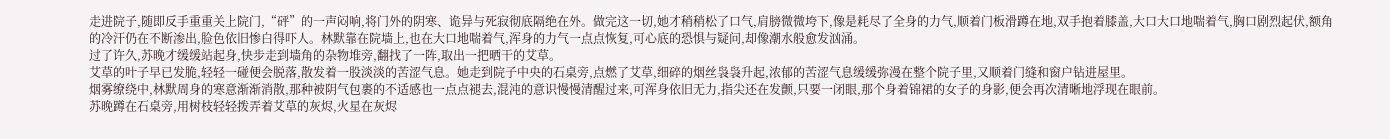走进院子,随即反手重重关上院门,“砰”的一声闷响,将门外的阴寒、诡异与死寂彻底隔绝在外。做完这一切,她才稍稍松了口气,肩膀微微垮下,像是耗尽了全身的力气,顺着门板滑蹲在地,双手抱着膝盖,大口大口地喘着气,胸口剧烈起伏,额角的冷汗仍在不断渗出,脸色依旧惨白得吓人。林默靠在院墙上,也在大口地喘着气,浑身的力气一点点恢复,可心底的恐惧与疑问,却像潮水般愈发汹涌。
过了许久,苏晚才缓缓站起身,快步走到墙角的杂物堆旁,翻找了一阵,取出一把晒干的艾草。
艾草的叶子早已发脆,轻轻一碰便会脱落,散发着一股淡淡的苦涩气息。她走到院子中央的石桌旁,点燃了艾草,细碎的烟丝袅袅升起,浓郁的苦涩气息缓缓弥漫在整个院子里,又顺着门缝和窗户钻进屋里。
烟雾缭绕中,林默周身的寒意渐渐消散,那种被阴气包裹的不适感也一点点褪去,混沌的意识慢慢清醒过来,可浑身依旧无力,指尖还在发颤,只要一闭眼,那个身着锦裙的女子的身影,便会再次清晰地浮现在眼前。
苏晚蹲在石桌旁,用树枝轻轻拨弄着艾草的灰烬,火星在灰烬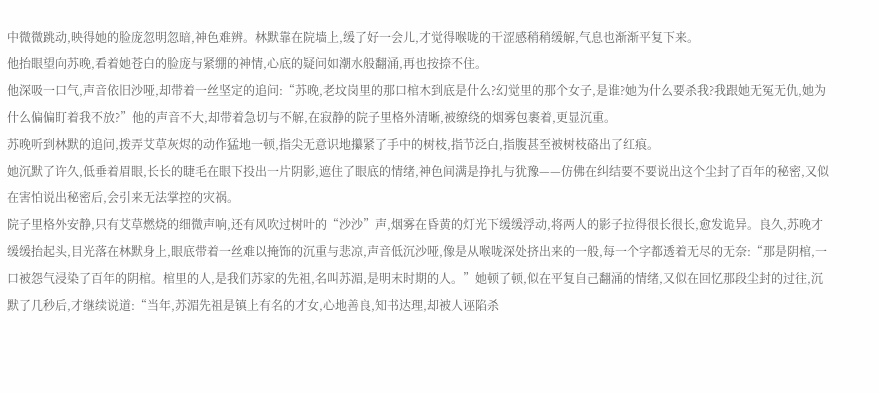中微微跳动,映得她的脸庞忽明忽暗,神色难辨。林默靠在院墙上,缓了好一会儿,才觉得喉咙的干涩感稍稍缓解,气息也渐渐平复下来。
他抬眼望向苏晚,看着她苍白的脸庞与紧绷的神情,心底的疑问如潮水般翻涌,再也按捺不住。
他深吸一口气,声音依旧沙哑,却带着一丝坚定的追问:“苏晚,老坟岗里的那口棺木到底是什么?幻觉里的那个女子,是谁?她为什么要杀我?我跟她无冤无仇,她为什么偏偏盯着我不放?”他的声音不大,却带着急切与不解,在寂静的院子里格外清晰,被缭绕的烟雾包裹着,更显沉重。
苏晚听到林默的追问,拨弄艾草灰烬的动作猛地一顿,指尖无意识地攥紧了手中的树枝,指节泛白,指腹甚至被树枝硌出了红痕。
她沉默了许久,低垂着眉眼,长长的睫毛在眼下投出一片阴影,遮住了眼底的情绪,神色间满是挣扎与犹豫——仿佛在纠结要不要说出这个尘封了百年的秘密,又似在害怕说出秘密后,会引来无法掌控的灾祸。
院子里格外安静,只有艾草燃烧的细微声响,还有风吹过树叶的“沙沙”声,烟雾在昏黄的灯光下缓缓浮动,将两人的影子拉得很长很长,愈发诡异。良久,苏晚才缓缓抬起头,目光落在林默身上,眼底带着一丝难以掩饰的沉重与悲凉,声音低沉沙哑,像是从喉咙深处挤出来的一般,每一个字都透着无尽的无奈:“那是阴棺,一口被怨气浸染了百年的阴棺。棺里的人,是我们苏家的先祖,名叫苏湄,是明末时期的人。”她顿了顿,似在平复自己翻涌的情绪,又似在回忆那段尘封的过往,沉默了几秒后,才继续说道:“当年,苏湄先祖是镇上有名的才女,心地善良,知书达理,却被人诬陷杀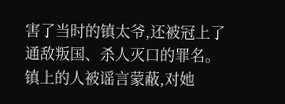害了当时的镇太爷,还被冠上了通敌叛国、杀人灭口的罪名。镇上的人被谣言蒙蔽,对她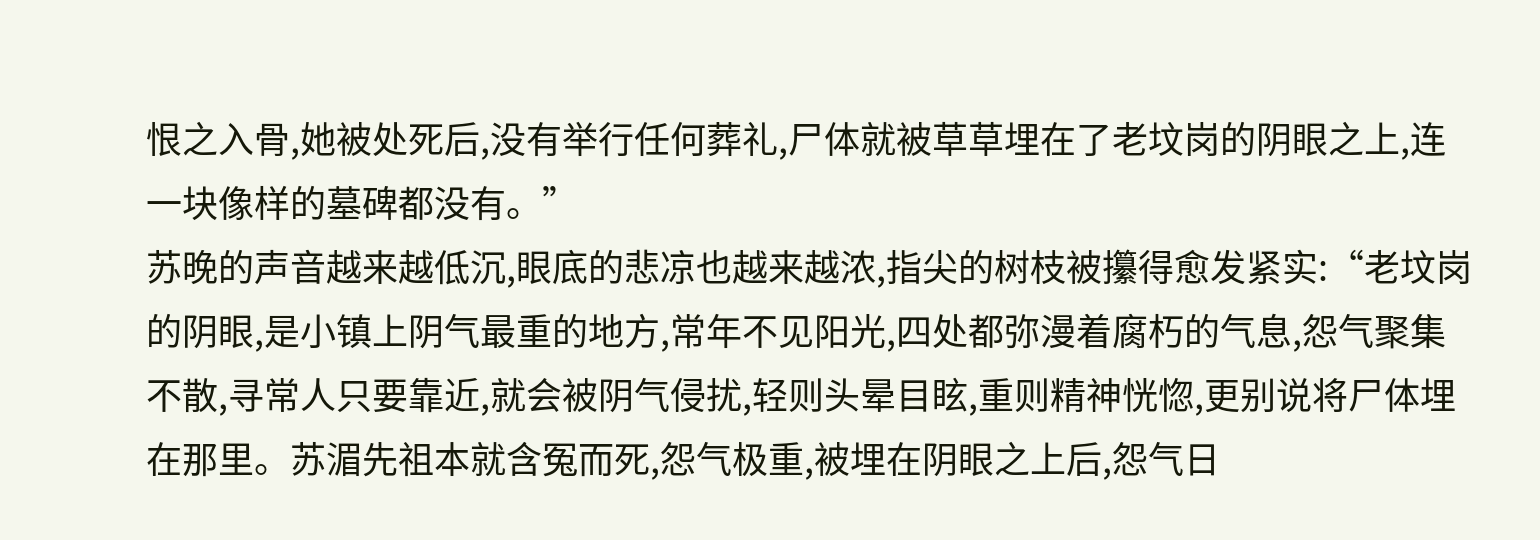恨之入骨,她被处死后,没有举行任何葬礼,尸体就被草草埋在了老坟岗的阴眼之上,连一块像样的墓碑都没有。”
苏晚的声音越来越低沉,眼底的悲凉也越来越浓,指尖的树枝被攥得愈发紧实:“老坟岗的阴眼,是小镇上阴气最重的地方,常年不见阳光,四处都弥漫着腐朽的气息,怨气聚集不散,寻常人只要靠近,就会被阴气侵扰,轻则头晕目眩,重则精神恍惚,更别说将尸体埋在那里。苏湄先祖本就含冤而死,怨气极重,被埋在阴眼之上后,怨气日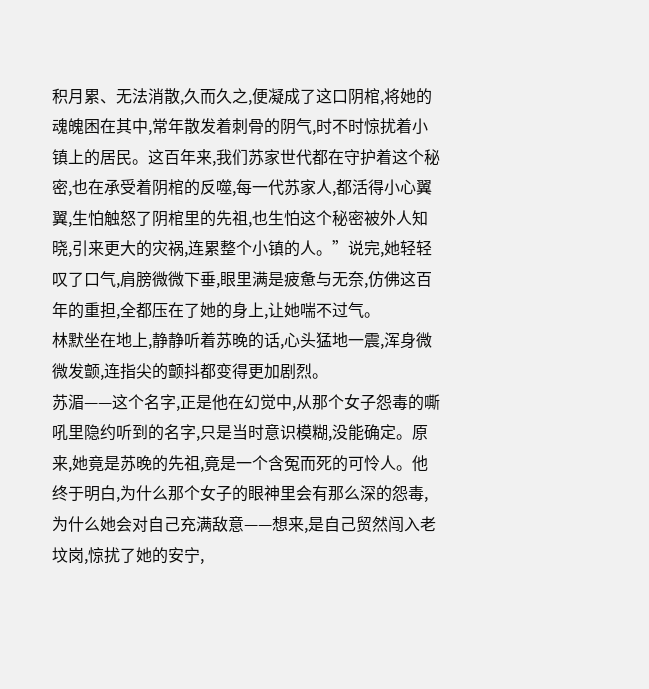积月累、无法消散,久而久之,便凝成了这口阴棺,将她的魂魄困在其中,常年散发着刺骨的阴气,时不时惊扰着小镇上的居民。这百年来,我们苏家世代都在守护着这个秘密,也在承受着阴棺的反噬,每一代苏家人,都活得小心翼翼,生怕触怒了阴棺里的先祖,也生怕这个秘密被外人知晓,引来更大的灾祸,连累整个小镇的人。”说完,她轻轻叹了口气,肩膀微微下垂,眼里满是疲惫与无奈,仿佛这百年的重担,全都压在了她的身上,让她喘不过气。
林默坐在地上,静静听着苏晚的话,心头猛地一震,浑身微微发颤,连指尖的颤抖都变得更加剧烈。
苏湄——这个名字,正是他在幻觉中,从那个女子怨毒的嘶吼里隐约听到的名字,只是当时意识模糊,没能确定。原来,她竟是苏晚的先祖,竟是一个含冤而死的可怜人。他终于明白,为什么那个女子的眼神里会有那么深的怨毒,为什么她会对自己充满敌意——想来,是自己贸然闯入老坟岗,惊扰了她的安宁,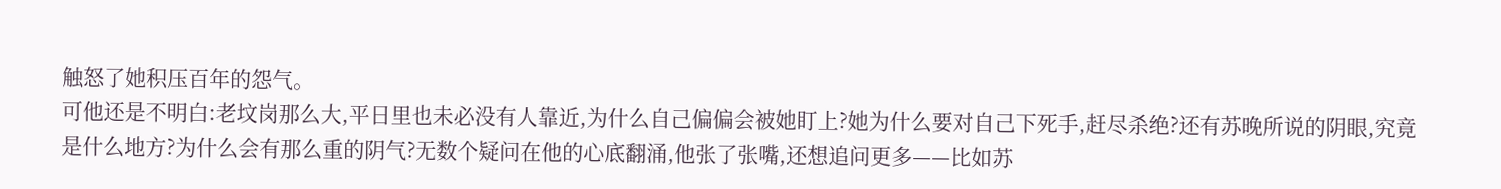触怒了她积压百年的怨气。
可他还是不明白:老坟岗那么大,平日里也未必没有人靠近,为什么自己偏偏会被她盯上?她为什么要对自己下死手,赶尽杀绝?还有苏晚所说的阴眼,究竟是什么地方?为什么会有那么重的阴气?无数个疑问在他的心底翻涌,他张了张嘴,还想追问更多——比如苏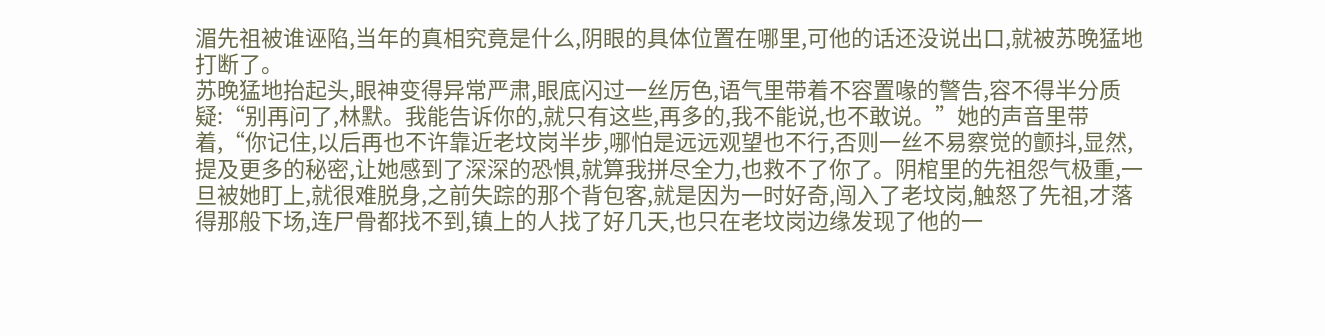湄先祖被谁诬陷,当年的真相究竟是什么,阴眼的具体位置在哪里,可他的话还没说出口,就被苏晚猛地打断了。
苏晚猛地抬起头,眼神变得异常严肃,眼底闪过一丝厉色,语气里带着不容置喙的警告,容不得半分质疑:“别再问了,林默。我能告诉你的,就只有这些,再多的,我不能说,也不敢说。”她的声音里带着,“你记住,以后再也不许靠近老坟岗半步,哪怕是远远观望也不行,否则一丝不易察觉的颤抖,显然,提及更多的秘密,让她感到了深深的恐惧,就算我拼尽全力,也救不了你了。阴棺里的先祖怨气极重,一旦被她盯上,就很难脱身,之前失踪的那个背包客,就是因为一时好奇,闯入了老坟岗,触怒了先祖,才落得那般下场,连尸骨都找不到,镇上的人找了好几天,也只在老坟岗边缘发现了他的一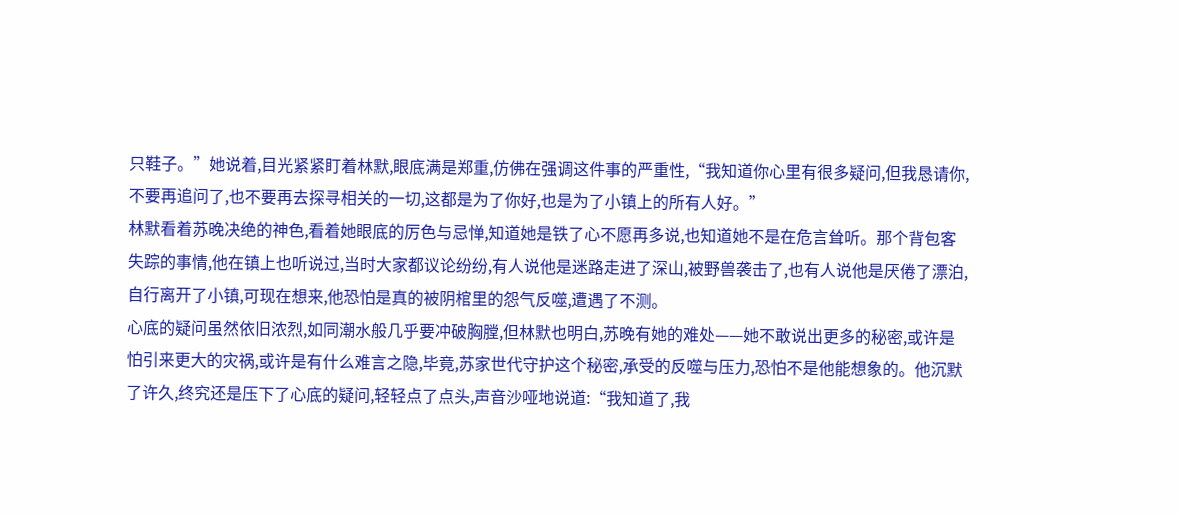只鞋子。”她说着,目光紧紧盯着林默,眼底满是郑重,仿佛在强调这件事的严重性,“我知道你心里有很多疑问,但我恳请你,不要再追问了,也不要再去探寻相关的一切,这都是为了你好,也是为了小镇上的所有人好。”
林默看着苏晚决绝的神色,看着她眼底的厉色与忌惮,知道她是铁了心不愿再多说,也知道她不是在危言耸听。那个背包客失踪的事情,他在镇上也听说过,当时大家都议论纷纷,有人说他是迷路走进了深山,被野兽袭击了,也有人说他是厌倦了漂泊,自行离开了小镇,可现在想来,他恐怕是真的被阴棺里的怨气反噬,遭遇了不测。
心底的疑问虽然依旧浓烈,如同潮水般几乎要冲破胸膛,但林默也明白,苏晚有她的难处——她不敢说出更多的秘密,或许是怕引来更大的灾祸,或许是有什么难言之隐,毕竟,苏家世代守护这个秘密,承受的反噬与压力,恐怕不是他能想象的。他沉默了许久,终究还是压下了心底的疑问,轻轻点了点头,声音沙哑地说道:“我知道了,我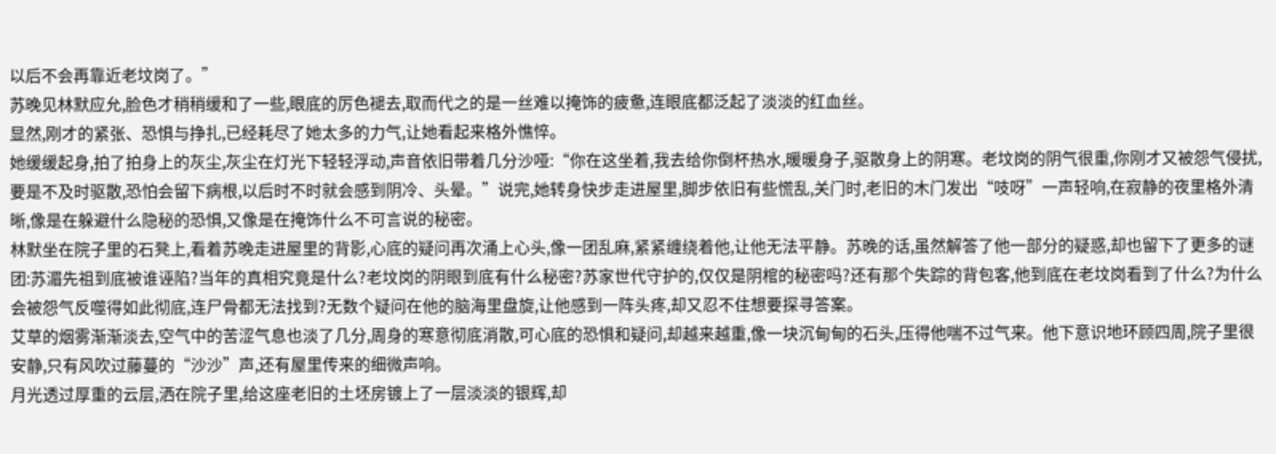以后不会再靠近老坟岗了。”
苏晚见林默应允,脸色才稍稍缓和了一些,眼底的厉色褪去,取而代之的是一丝难以掩饰的疲惫,连眼底都泛起了淡淡的红血丝。
显然,刚才的紧张、恐惧与挣扎,已经耗尽了她太多的力气,让她看起来格外憔悴。
她缓缓起身,拍了拍身上的灰尘,灰尘在灯光下轻轻浮动,声音依旧带着几分沙哑:“你在这坐着,我去给你倒杯热水,暖暖身子,驱散身上的阴寒。老坟岗的阴气很重,你刚才又被怨气侵扰,要是不及时驱散,恐怕会留下病根,以后时不时就会感到阴冷、头晕。”说完,她转身快步走进屋里,脚步依旧有些慌乱,关门时,老旧的木门发出“吱呀”一声轻响,在寂静的夜里格外清晰,像是在躲避什么隐秘的恐惧,又像是在掩饰什么不可言说的秘密。
林默坐在院子里的石凳上,看着苏晚走进屋里的背影,心底的疑问再次涌上心头,像一团乱麻,紧紧缠绕着他,让他无法平静。苏晚的话,虽然解答了他一部分的疑惑,却也留下了更多的谜团:苏湄先祖到底被谁诬陷?当年的真相究竟是什么?老坟岗的阴眼到底有什么秘密?苏家世代守护的,仅仅是阴棺的秘密吗?还有那个失踪的背包客,他到底在老坟岗看到了什么?为什么会被怨气反噬得如此彻底,连尸骨都无法找到?无数个疑问在他的脑海里盘旋,让他感到一阵头疼,却又忍不住想要探寻答案。
艾草的烟雾渐渐淡去,空气中的苦涩气息也淡了几分,周身的寒意彻底消散,可心底的恐惧和疑问,却越来越重,像一块沉甸甸的石头,压得他喘不过气来。他下意识地环顾四周,院子里很安静,只有风吹过藤蔓的“沙沙”声,还有屋里传来的细微声响。
月光透过厚重的云层,洒在院子里,给这座老旧的土坯房镀上了一层淡淡的银辉,却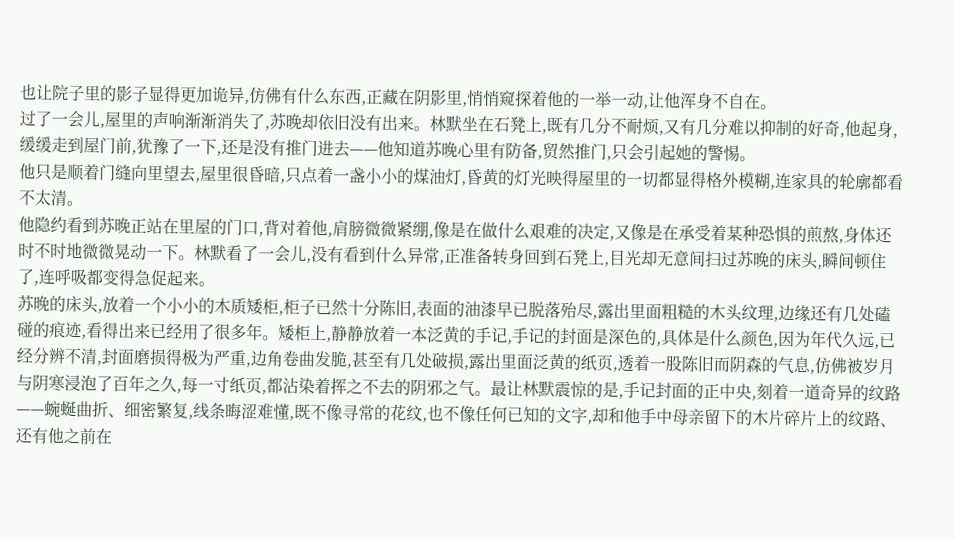也让院子里的影子显得更加诡异,仿佛有什么东西,正藏在阴影里,悄悄窥探着他的一举一动,让他浑身不自在。
过了一会儿,屋里的声响渐渐消失了,苏晚却依旧没有出来。林默坐在石凳上,既有几分不耐烦,又有几分难以抑制的好奇,他起身,缓缓走到屋门前,犹豫了一下,还是没有推门进去——他知道苏晚心里有防备,贸然推门,只会引起她的警惕。
他只是顺着门缝向里望去,屋里很昏暗,只点着一盏小小的煤油灯,昏黄的灯光映得屋里的一切都显得格外模糊,连家具的轮廓都看不太清。
他隐约看到苏晚正站在里屋的门口,背对着他,肩膀微微紧绷,像是在做什么艰难的决定,又像是在承受着某种恐惧的煎熬,身体还时不时地微微晃动一下。林默看了一会儿,没有看到什么异常,正准备转身回到石凳上,目光却无意间扫过苏晚的床头,瞬间顿住了,连呼吸都变得急促起来。
苏晚的床头,放着一个小小的木质矮柜,柜子已然十分陈旧,表面的油漆早已脱落殆尽,露出里面粗糙的木头纹理,边缘还有几处磕碰的痕迹,看得出来已经用了很多年。矮柜上,静静放着一本泛黄的手记,手记的封面是深色的,具体是什么颜色,因为年代久远,已经分辨不清,封面磨损得极为严重,边角卷曲发脆,甚至有几处破损,露出里面泛黄的纸页,透着一股陈旧而阴森的气息,仿佛被岁月与阴寒浸泡了百年之久,每一寸纸页,都沾染着挥之不去的阴邪之气。最让林默震惊的是,手记封面的正中央,刻着一道奇异的纹路——蜿蜒曲折、细密繁复,线条晦涩难懂,既不像寻常的花纹,也不像任何已知的文字,却和他手中母亲留下的木片碎片上的纹路、还有他之前在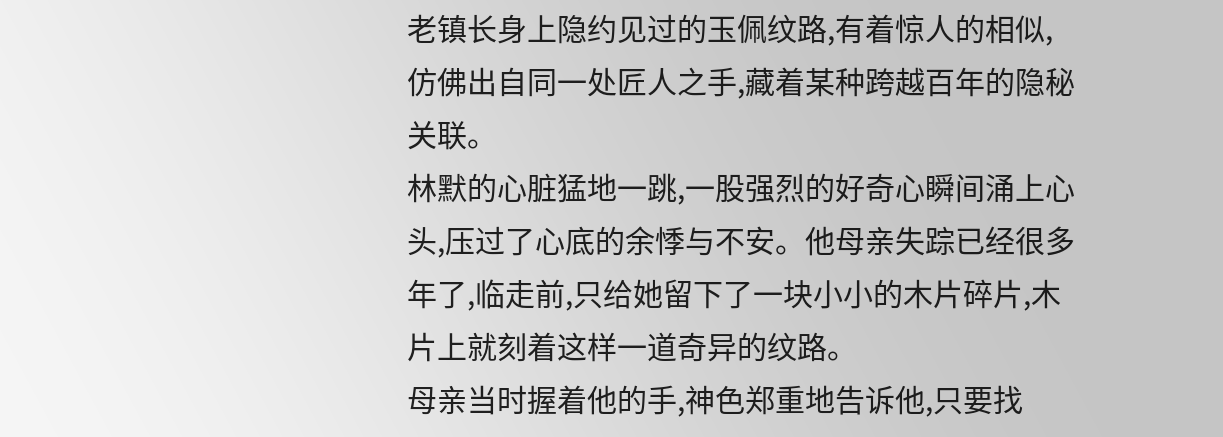老镇长身上隐约见过的玉佩纹路,有着惊人的相似,仿佛出自同一处匠人之手,藏着某种跨越百年的隐秘关联。
林默的心脏猛地一跳,一股强烈的好奇心瞬间涌上心头,压过了心底的余悸与不安。他母亲失踪已经很多年了,临走前,只给她留下了一块小小的木片碎片,木片上就刻着这样一道奇异的纹路。
母亲当时握着他的手,神色郑重地告诉他,只要找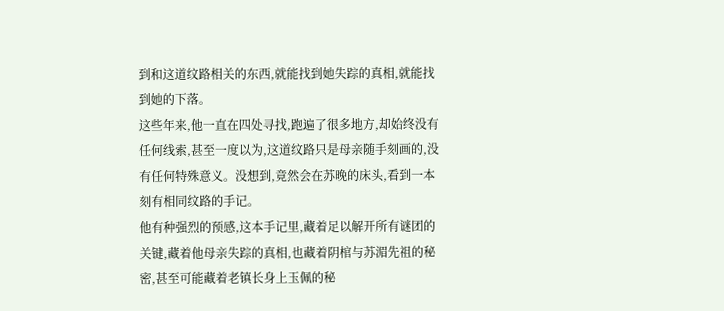到和这道纹路相关的东西,就能找到她失踪的真相,就能找到她的下落。
这些年来,他一直在四处寻找,跑遍了很多地方,却始终没有任何线索,甚至一度以为,这道纹路只是母亲随手刻画的,没有任何特殊意义。没想到,竟然会在苏晚的床头,看到一本刻有相同纹路的手记。
他有种强烈的预感,这本手记里,藏着足以解开所有谜团的关键,藏着他母亲失踪的真相,也藏着阴棺与苏湄先祖的秘密,甚至可能藏着老镇长身上玉佩的秘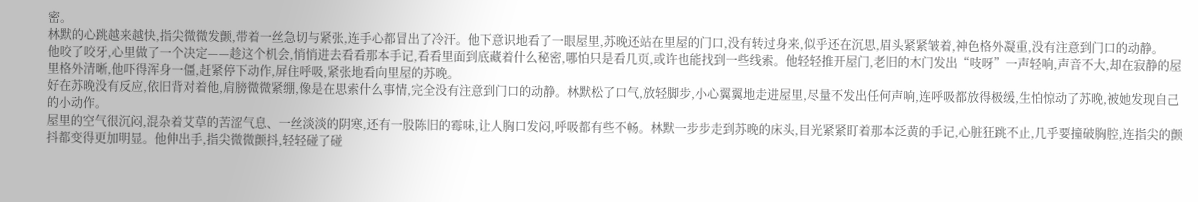密。
林默的心跳越来越快,指尖微微发颤,带着一丝急切与紧张,连手心都冒出了冷汗。他下意识地看了一眼屋里,苏晚还站在里屋的门口,没有转过身来,似乎还在沉思,眉头紧紧皱着,神色格外凝重,没有注意到门口的动静。
他咬了咬牙,心里做了一个决定——趁这个机会,悄悄进去看看那本手记,看看里面到底藏着什么秘密,哪怕只是看几页,或许也能找到一些线索。他轻轻推开屋门,老旧的木门发出“吱呀”一声轻响,声音不大,却在寂静的屋里格外清晰,他吓得浑身一僵,赶紧停下动作,屏住呼吸,紧张地看向里屋的苏晚。
好在苏晚没有反应,依旧背对着他,肩膀微微紧绷,像是在思索什么事情,完全没有注意到门口的动静。林默松了口气,放轻脚步,小心翼翼地走进屋里,尽量不发出任何声响,连呼吸都放得极缓,生怕惊动了苏晚,被她发现自己的小动作。
屋里的空气很沉闷,混杂着艾草的苦涩气息、一丝淡淡的阴寒,还有一股陈旧的霉味,让人胸口发闷,呼吸都有些不畅。林默一步步走到苏晚的床头,目光紧紧盯着那本泛黄的手记,心脏狂跳不止,几乎要撞破胸腔,连指尖的颤抖都变得更加明显。他伸出手,指尖微微颤抖,轻轻碰了碰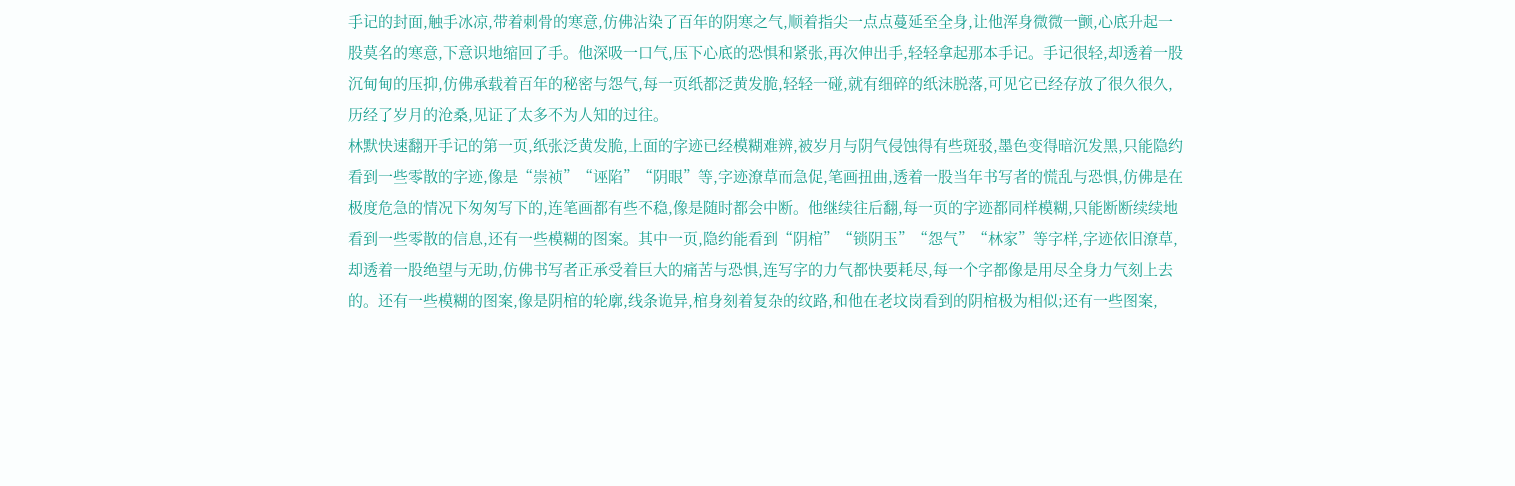手记的封面,触手冰凉,带着刺骨的寒意,仿佛沾染了百年的阴寒之气,顺着指尖一点点蔓延至全身,让他浑身微微一颤,心底升起一股莫名的寒意,下意识地缩回了手。他深吸一口气,压下心底的恐惧和紧张,再次伸出手,轻轻拿起那本手记。手记很轻,却透着一股沉甸甸的压抑,仿佛承载着百年的秘密与怨气,每一页纸都泛黄发脆,轻轻一碰,就有细碎的纸沫脱落,可见它已经存放了很久很久,历经了岁月的沧桑,见证了太多不为人知的过往。
林默快速翻开手记的第一页,纸张泛黄发脆,上面的字迹已经模糊难辨,被岁月与阴气侵蚀得有些斑驳,墨色变得暗沉发黑,只能隐约看到一些零散的字迹,像是“崇祯”“诬陷”“阴眼”等,字迹潦草而急促,笔画扭曲,透着一股当年书写者的慌乱与恐惧,仿佛是在极度危急的情况下匆匆写下的,连笔画都有些不稳,像是随时都会中断。他继续往后翻,每一页的字迹都同样模糊,只能断断续续地看到一些零散的信息,还有一些模糊的图案。其中一页,隐约能看到“阴棺”“锁阴玉”“怨气”“林家”等字样,字迹依旧潦草,却透着一股绝望与无助,仿佛书写者正承受着巨大的痛苦与恐惧,连写字的力气都快要耗尽,每一个字都像是用尽全身力气刻上去的。还有一些模糊的图案,像是阴棺的轮廓,线条诡异,棺身刻着复杂的纹路,和他在老坟岗看到的阴棺极为相似;还有一些图案,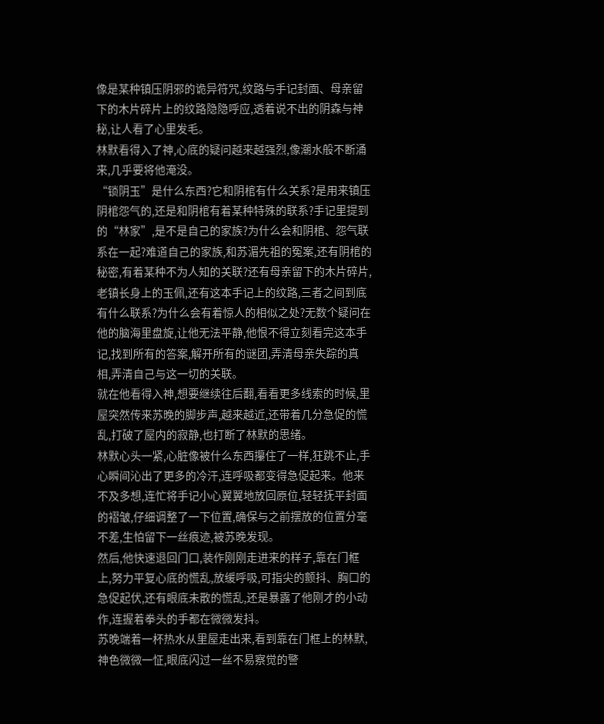像是某种镇压阴邪的诡异符咒,纹路与手记封面、母亲留下的木片碎片上的纹路隐隐呼应,透着说不出的阴森与神秘,让人看了心里发毛。
林默看得入了神,心底的疑问越来越强烈,像潮水般不断涌来,几乎要将他淹没。
“锁阴玉”是什么东西?它和阴棺有什么关系?是用来镇压阴棺怨气的,还是和阴棺有着某种特殊的联系?手记里提到的“林家”,是不是自己的家族?为什么会和阴棺、怨气联系在一起?难道自己的家族,和苏湄先祖的冤案,还有阴棺的秘密,有着某种不为人知的关联?还有母亲留下的木片碎片,老镇长身上的玉佩,还有这本手记上的纹路,三者之间到底有什么联系?为什么会有着惊人的相似之处?无数个疑问在他的脑海里盘旋,让他无法平静,他恨不得立刻看完这本手记,找到所有的答案,解开所有的谜团,弄清母亲失踪的真相,弄清自己与这一切的关联。
就在他看得入神,想要继续往后翻,看看更多线索的时候,里屋突然传来苏晚的脚步声,越来越近,还带着几分急促的慌乱,打破了屋内的寂静,也打断了林默的思绪。
林默心头一紧,心脏像被什么东西攥住了一样,狂跳不止,手心瞬间沁出了更多的冷汗,连呼吸都变得急促起来。他来不及多想,连忙将手记小心翼翼地放回原位,轻轻抚平封面的褶皱,仔细调整了一下位置,确保与之前摆放的位置分毫不差,生怕留下一丝痕迹,被苏晚发现。
然后,他快速退回门口,装作刚刚走进来的样子,靠在门框上,努力平复心底的慌乱,放缓呼吸,可指尖的颤抖、胸口的急促起伏,还有眼底未散的慌乱,还是暴露了他刚才的小动作,连握着拳头的手都在微微发抖。
苏晚端着一杯热水从里屋走出来,看到靠在门框上的林默,神色微微一怔,眼底闪过一丝不易察觉的警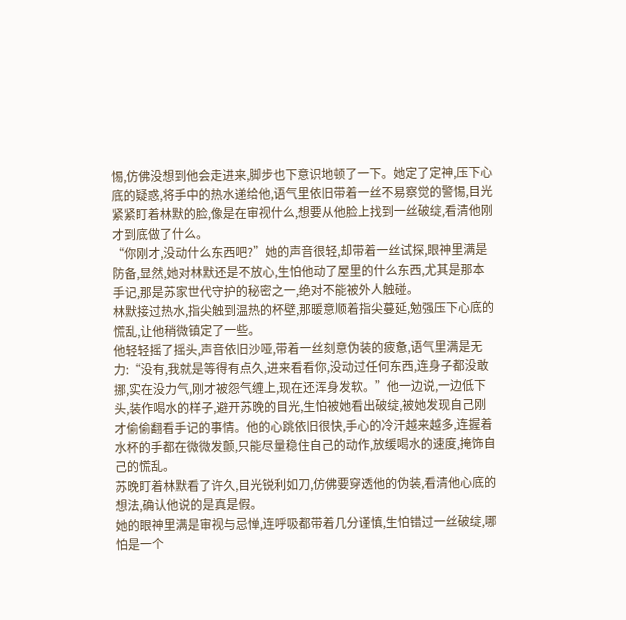惕,仿佛没想到他会走进来,脚步也下意识地顿了一下。她定了定神,压下心底的疑惑,将手中的热水递给他,语气里依旧带着一丝不易察觉的警惕,目光紧紧盯着林默的脸,像是在审视什么,想要从他脸上找到一丝破绽,看清他刚才到底做了什么。
“你刚才,没动什么东西吧?”她的声音很轻,却带着一丝试探,眼神里满是防备,显然,她对林默还是不放心,生怕他动了屋里的什么东西,尤其是那本手记,那是苏家世代守护的秘密之一,绝对不能被外人触碰。
林默接过热水,指尖触到温热的杯壁,那暖意顺着指尖蔓延,勉强压下心底的慌乱,让他稍微镇定了一些。
他轻轻摇了摇头,声音依旧沙哑,带着一丝刻意伪装的疲惫,语气里满是无力:“没有,我就是等得有点久,进来看看你,没动过任何东西,连身子都没敢挪,实在没力气,刚才被怨气缠上,现在还浑身发软。”他一边说,一边低下头,装作喝水的样子,避开苏晚的目光,生怕被她看出破绽,被她发现自己刚才偷偷翻看手记的事情。他的心跳依旧很快,手心的冷汗越来越多,连握着水杯的手都在微微发颤,只能尽量稳住自己的动作,放缓喝水的速度,掩饰自己的慌乱。
苏晚盯着林默看了许久,目光锐利如刀,仿佛要穿透他的伪装,看清他心底的想法,确认他说的是真是假。
她的眼神里满是审视与忌惮,连呼吸都带着几分谨慎,生怕错过一丝破绽,哪怕是一个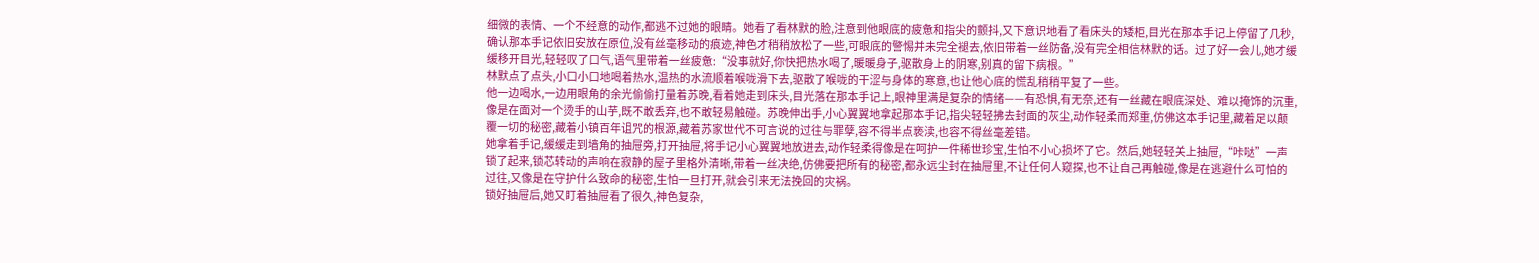细微的表情、一个不经意的动作,都逃不过她的眼睛。她看了看林默的脸,注意到他眼底的疲惫和指尖的颤抖,又下意识地看了看床头的矮柜,目光在那本手记上停留了几秒,确认那本手记依旧安放在原位,没有丝毫移动的痕迹,神色才稍稍放松了一些,可眼底的警惕并未完全褪去,依旧带着一丝防备,没有完全相信林默的话。过了好一会儿,她才缓缓移开目光,轻轻叹了口气,语气里带着一丝疲惫:“没事就好,你快把热水喝了,暖暖身子,驱散身上的阴寒,别真的留下病根。”
林默点了点头,小口小口地喝着热水,温热的水流顺着喉咙滑下去,驱散了喉咙的干涩与身体的寒意,也让他心底的慌乱稍稍平复了一些。
他一边喝水,一边用眼角的余光偷偷打量着苏晚,看着她走到床头,目光落在那本手记上,眼神里满是复杂的情绪——有恐惧,有无奈,还有一丝藏在眼底深处、难以掩饰的沉重,像是在面对一个烫手的山芋,既不敢丢弃,也不敢轻易触碰。苏晚伸出手,小心翼翼地拿起那本手记,指尖轻轻拂去封面的灰尘,动作轻柔而郑重,仿佛这本手记里,藏着足以颠覆一切的秘密,藏着小镇百年诅咒的根源,藏着苏家世代不可言说的过往与罪孽,容不得半点亵渎,也容不得丝毫差错。
她拿着手记,缓缓走到墙角的抽屉旁,打开抽屉,将手记小心翼翼地放进去,动作轻柔得像是在呵护一件稀世珍宝,生怕不小心损坏了它。然后,她轻轻关上抽屉,“咔哒”一声锁了起来,锁芯转动的声响在寂静的屋子里格外清晰,带着一丝决绝,仿佛要把所有的秘密,都永远尘封在抽屉里,不让任何人窥探,也不让自己再触碰,像是在逃避什么可怕的过往,又像是在守护什么致命的秘密,生怕一旦打开,就会引来无法挽回的灾祸。
锁好抽屉后,她又盯着抽屉看了很久,神色复杂,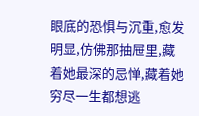眼底的恐惧与沉重,愈发明显,仿佛那抽屉里,藏着她最深的忌惮,藏着她穷尽一生都想逃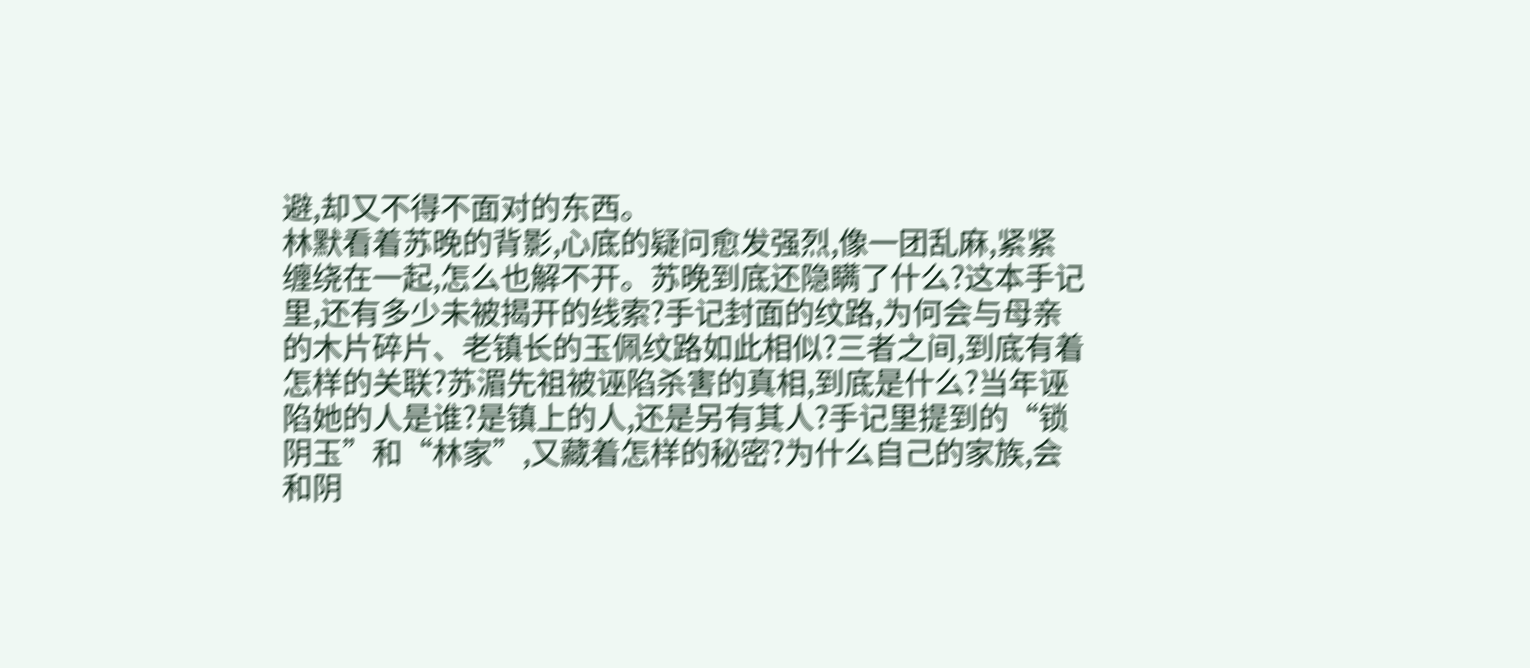避,却又不得不面对的东西。
林默看着苏晚的背影,心底的疑问愈发强烈,像一团乱麻,紧紧缠绕在一起,怎么也解不开。苏晚到底还隐瞒了什么?这本手记里,还有多少未被揭开的线索?手记封面的纹路,为何会与母亲的木片碎片、老镇长的玉佩纹路如此相似?三者之间,到底有着怎样的关联?苏湄先祖被诬陷杀害的真相,到底是什么?当年诬陷她的人是谁?是镇上的人,还是另有其人?手记里提到的“锁阴玉”和“林家”,又藏着怎样的秘密?为什么自己的家族,会和阴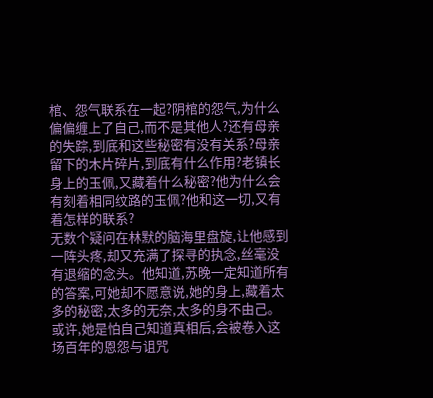棺、怨气联系在一起?阴棺的怨气,为什么偏偏缠上了自己,而不是其他人?还有母亲的失踪,到底和这些秘密有没有关系?母亲留下的木片碎片,到底有什么作用?老镇长身上的玉佩,又藏着什么秘密?他为什么会有刻着相同纹路的玉佩?他和这一切,又有着怎样的联系?
无数个疑问在林默的脑海里盘旋,让他感到一阵头疼,却又充满了探寻的执念,丝毫没有退缩的念头。他知道,苏晚一定知道所有的答案,可她却不愿意说,她的身上,藏着太多的秘密,太多的无奈,太多的身不由己。
或许,她是怕自己知道真相后,会被卷入这场百年的恩怨与诅咒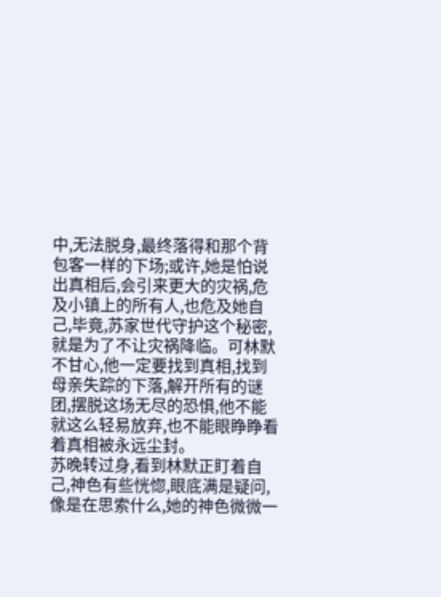中,无法脱身,最终落得和那个背包客一样的下场;或许,她是怕说出真相后,会引来更大的灾祸,危及小镇上的所有人,也危及她自己,毕竟,苏家世代守护这个秘密,就是为了不让灾祸降临。可林默不甘心,他一定要找到真相,找到母亲失踪的下落,解开所有的谜团,摆脱这场无尽的恐惧,他不能就这么轻易放弃,也不能眼睁睁看着真相被永远尘封。
苏晚转过身,看到林默正盯着自己,神色有些恍惚,眼底满是疑问,像是在思索什么,她的神色微微一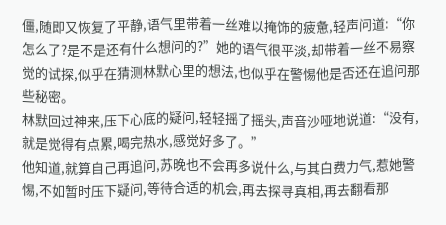僵,随即又恢复了平静,语气里带着一丝难以掩饰的疲惫,轻声问道:“你怎么了?是不是还有什么想问的?”她的语气很平淡,却带着一丝不易察觉的试探,似乎在猜测林默心里的想法,也似乎在警惕他是否还在追问那些秘密。
林默回过神来,压下心底的疑问,轻轻摇了摇头,声音沙哑地说道:“没有,就是觉得有点累,喝完热水,感觉好多了。”
他知道,就算自己再追问,苏晚也不会再多说什么,与其白费力气,惹她警惕,不如暂时压下疑问,等待合适的机会,再去探寻真相,再去翻看那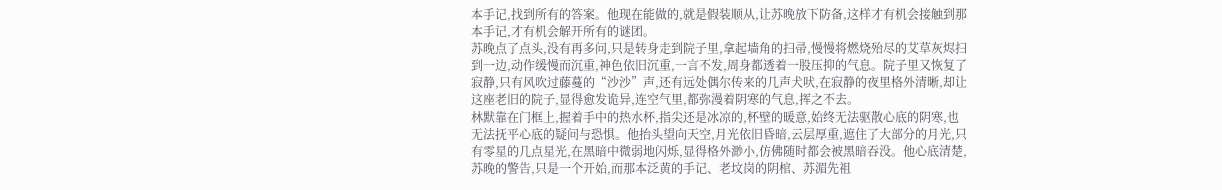本手记,找到所有的答案。他现在能做的,就是假装顺从,让苏晚放下防备,这样才有机会接触到那本手记,才有机会解开所有的谜团。
苏晚点了点头,没有再多问,只是转身走到院子里,拿起墙角的扫帚,慢慢将燃烧殆尽的艾草灰烬扫到一边,动作缓慢而沉重,神色依旧沉重,一言不发,周身都透着一股压抑的气息。院子里又恢复了寂静,只有风吹过藤蔓的“沙沙”声,还有远处偶尔传来的几声犬吠,在寂静的夜里格外清晰,却让这座老旧的院子,显得愈发诡异,连空气里,都弥漫着阴寒的气息,挥之不去。
林默靠在门框上,握着手中的热水杯,指尖还是冰凉的,杯壁的暖意,始终无法驱散心底的阴寒,也无法抚平心底的疑问与恐惧。他抬头望向天空,月光依旧昏暗,云层厚重,遮住了大部分的月光,只有零星的几点星光,在黑暗中微弱地闪烁,显得格外渺小,仿佛随时都会被黑暗吞没。他心底清楚,苏晚的警告,只是一个开始,而那本泛黄的手记、老坟岗的阴棺、苏湄先祖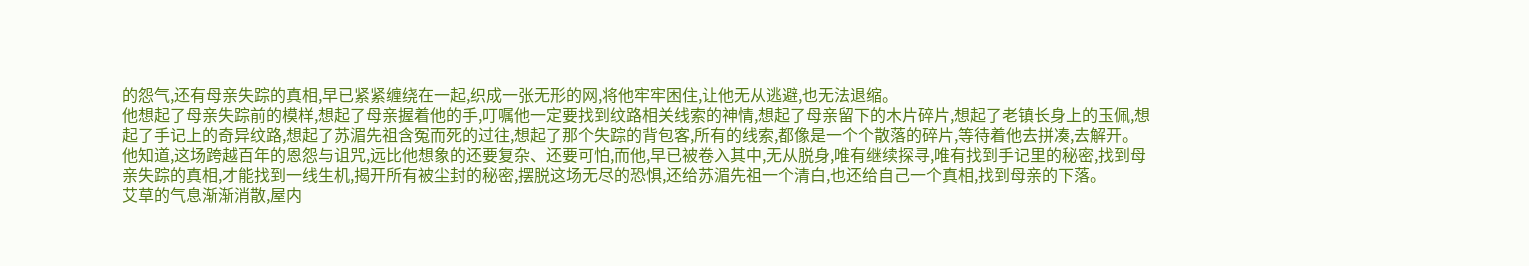的怨气,还有母亲失踪的真相,早已紧紧缠绕在一起,织成一张无形的网,将他牢牢困住,让他无从逃避,也无法退缩。
他想起了母亲失踪前的模样,想起了母亲握着他的手,叮嘱他一定要找到纹路相关线索的神情,想起了母亲留下的木片碎片,想起了老镇长身上的玉佩,想起了手记上的奇异纹路,想起了苏湄先祖含冤而死的过往,想起了那个失踪的背包客,所有的线索,都像是一个个散落的碎片,等待着他去拼凑,去解开。
他知道,这场跨越百年的恩怨与诅咒,远比他想象的还要复杂、还要可怕,而他,早已被卷入其中,无从脱身,唯有继续探寻,唯有找到手记里的秘密,找到母亲失踪的真相,才能找到一线生机,揭开所有被尘封的秘密,摆脱这场无尽的恐惧,还给苏湄先祖一个清白,也还给自己一个真相,找到母亲的下落。
艾草的气息渐渐消散,屋内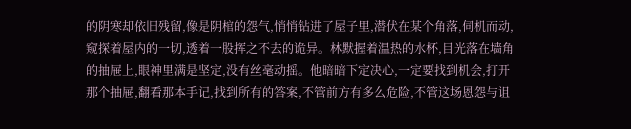的阴寒却依旧残留,像是阴棺的怨气,悄悄钻进了屋子里,潜伏在某个角落,伺机而动,窥探着屋内的一切,透着一股挥之不去的诡异。林默握着温热的水杯,目光落在墙角的抽屉上,眼神里满是坚定,没有丝毫动摇。他暗暗下定决心,一定要找到机会,打开那个抽屉,翻看那本手记,找到所有的答案,不管前方有多么危险,不管这场恩怨与诅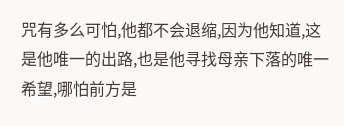咒有多么可怕,他都不会退缩,因为他知道,这是他唯一的出路,也是他寻找母亲下落的唯一希望,哪怕前方是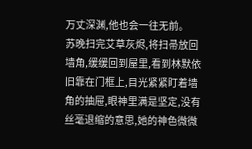万丈深渊,他也会一往无前。
苏晚扫完艾草灰烬,将扫帚放回墙角,缓缓回到屋里,看到林默依旧靠在门框上,目光紧紧盯着墙角的抽屉,眼神里满是坚定,没有丝毫退缩的意思,她的神色微微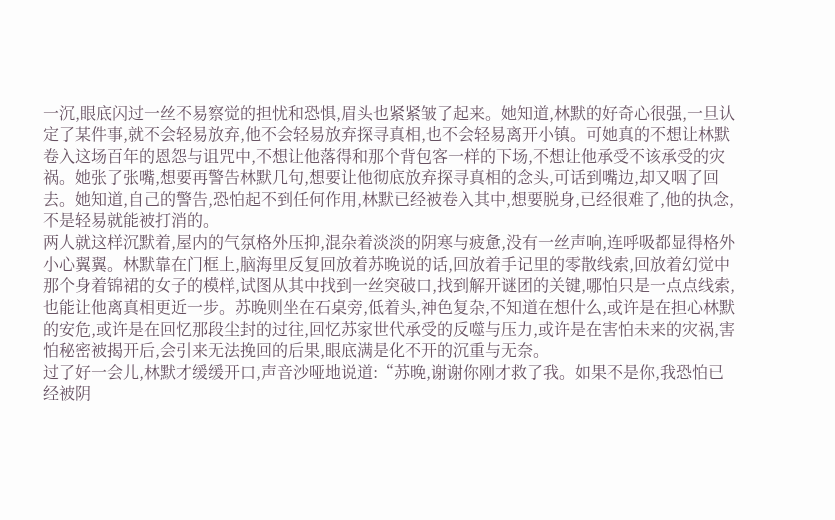一沉,眼底闪过一丝不易察觉的担忧和恐惧,眉头也紧紧皱了起来。她知道,林默的好奇心很强,一旦认定了某件事,就不会轻易放弃,他不会轻易放弃探寻真相,也不会轻易离开小镇。可她真的不想让林默卷入这场百年的恩怨与诅咒中,不想让他落得和那个背包客一样的下场,不想让他承受不该承受的灾祸。她张了张嘴,想要再警告林默几句,想要让他彻底放弃探寻真相的念头,可话到嘴边,却又咽了回去。她知道,自己的警告,恐怕起不到任何作用,林默已经被卷入其中,想要脱身,已经很难了,他的执念,不是轻易就能被打消的。
两人就这样沉默着,屋内的气氛格外压抑,混杂着淡淡的阴寒与疲惫,没有一丝声响,连呼吸都显得格外小心翼翼。林默靠在门框上,脑海里反复回放着苏晚说的话,回放着手记里的零散线索,回放着幻觉中那个身着锦裙的女子的模样,试图从其中找到一丝突破口,找到解开谜团的关键,哪怕只是一点点线索,也能让他离真相更近一步。苏晚则坐在石桌旁,低着头,神色复杂,不知道在想什么,或许是在担心林默的安危,或许是在回忆那段尘封的过往,回忆苏家世代承受的反噬与压力,或许是在害怕未来的灾祸,害怕秘密被揭开后,会引来无法挽回的后果,眼底满是化不开的沉重与无奈。
过了好一会儿,林默才缓缓开口,声音沙哑地说道:“苏晚,谢谢你刚才救了我。如果不是你,我恐怕已经被阴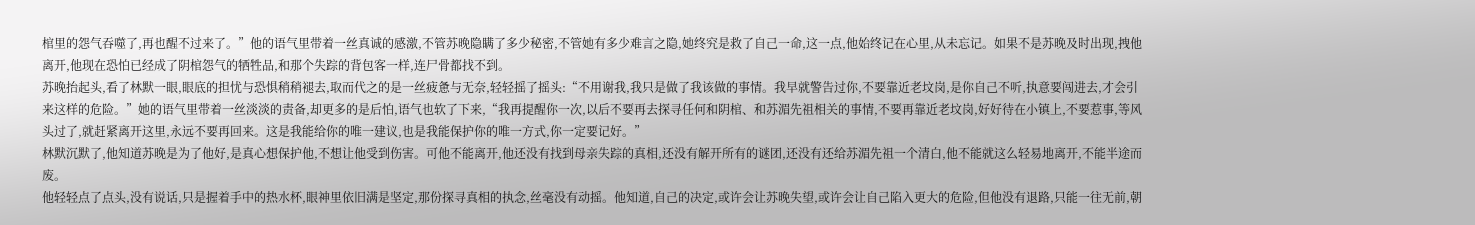棺里的怨气吞噬了,再也醒不过来了。”他的语气里带着一丝真诚的感激,不管苏晚隐瞒了多少秘密,不管她有多少难言之隐,她终究是救了自己一命,这一点,他始终记在心里,从未忘记。如果不是苏晚及时出现,拽他离开,他现在恐怕已经成了阴棺怨气的牺牲品,和那个失踪的背包客一样,连尸骨都找不到。
苏晚抬起头,看了林默一眼,眼底的担忧与恐惧稍稍褪去,取而代之的是一丝疲惫与无奈,轻轻摇了摇头:“不用谢我,我只是做了我该做的事情。我早就警告过你,不要靠近老坟岗,是你自己不听,执意要闯进去,才会引来这样的危险。”她的语气里带着一丝淡淡的责备,却更多的是后怕,语气也软了下来,“我再提醒你一次,以后不要再去探寻任何和阴棺、和苏湄先祖相关的事情,不要再靠近老坟岗,好好待在小镇上,不要惹事,等风头过了,就赶紧离开这里,永远不要再回来。这是我能给你的唯一建议,也是我能保护你的唯一方式,你一定要记好。”
林默沉默了,他知道苏晚是为了他好,是真心想保护他,不想让他受到伤害。可他不能离开,他还没有找到母亲失踪的真相,还没有解开所有的谜团,还没有还给苏湄先祖一个清白,他不能就这么轻易地离开,不能半途而废。
他轻轻点了点头,没有说话,只是握着手中的热水杯,眼神里依旧满是坚定,那份探寻真相的执念,丝毫没有动摇。他知道,自己的决定,或许会让苏晚失望,或许会让自己陷入更大的危险,但他没有退路,只能一往无前,朝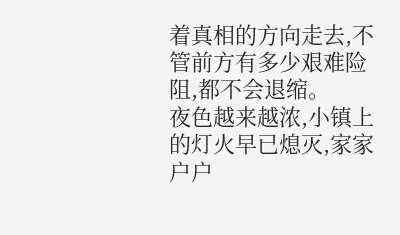着真相的方向走去,不管前方有多少艰难险阻,都不会退缩。
夜色越来越浓,小镇上的灯火早已熄灭,家家户户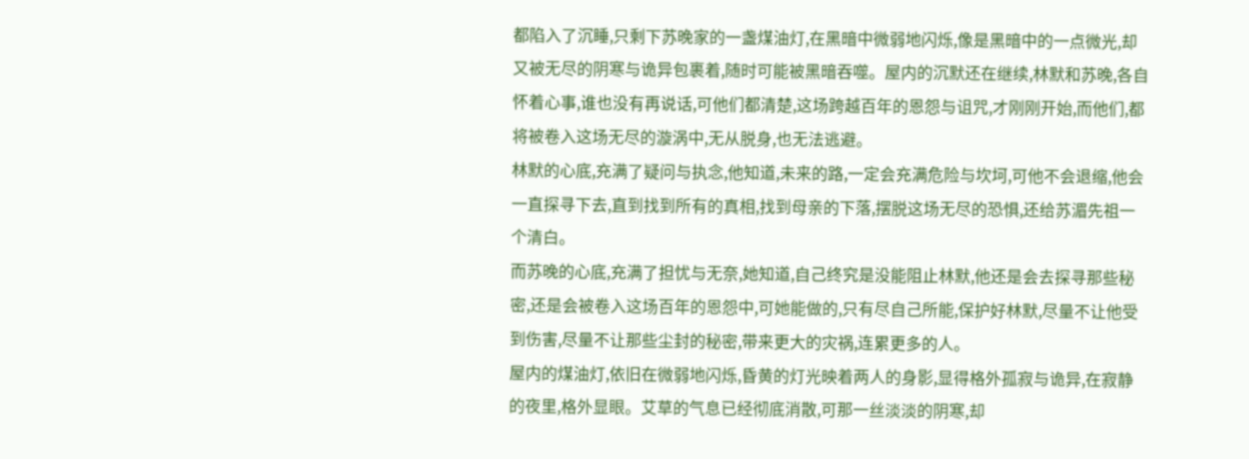都陷入了沉睡,只剩下苏晚家的一盏煤油灯,在黑暗中微弱地闪烁,像是黑暗中的一点微光,却又被无尽的阴寒与诡异包裹着,随时可能被黑暗吞噬。屋内的沉默还在继续,林默和苏晚,各自怀着心事,谁也没有再说话,可他们都清楚,这场跨越百年的恩怨与诅咒,才刚刚开始,而他们,都将被卷入这场无尽的漩涡中,无从脱身,也无法逃避。
林默的心底,充满了疑问与执念,他知道,未来的路,一定会充满危险与坎坷,可他不会退缩,他会一直探寻下去,直到找到所有的真相,找到母亲的下落,摆脱这场无尽的恐惧,还给苏湄先祖一个清白。
而苏晚的心底,充满了担忧与无奈,她知道,自己终究是没能阻止林默,他还是会去探寻那些秘密,还是会被卷入这场百年的恩怨中,可她能做的,只有尽自己所能,保护好林默,尽量不让他受到伤害,尽量不让那些尘封的秘密,带来更大的灾祸,连累更多的人。
屋内的煤油灯,依旧在微弱地闪烁,昏黄的灯光映着两人的身影,显得格外孤寂与诡异,在寂静的夜里,格外显眼。艾草的气息已经彻底消散,可那一丝淡淡的阴寒,却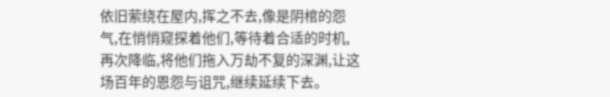依旧萦绕在屋内,挥之不去,像是阴棺的怨气,在悄悄窥探着他们,等待着合适的时机,再次降临,将他们拖入万劫不复的深渊,让这场百年的恩怨与诅咒,继续延续下去。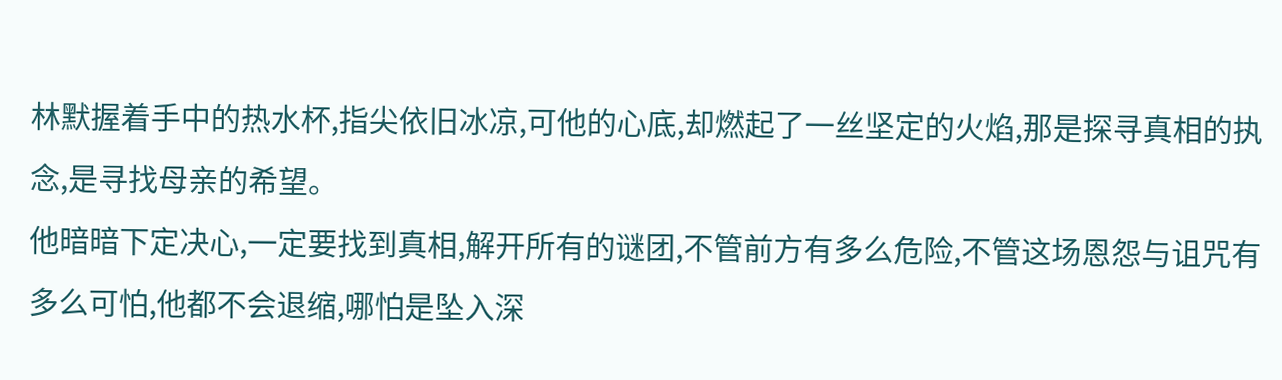林默握着手中的热水杯,指尖依旧冰凉,可他的心底,却燃起了一丝坚定的火焰,那是探寻真相的执念,是寻找母亲的希望。
他暗暗下定决心,一定要找到真相,解开所有的谜团,不管前方有多么危险,不管这场恩怨与诅咒有多么可怕,他都不会退缩,哪怕是坠入深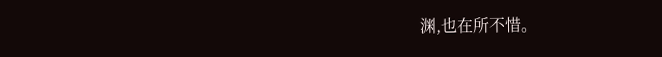渊,也在所不惜。